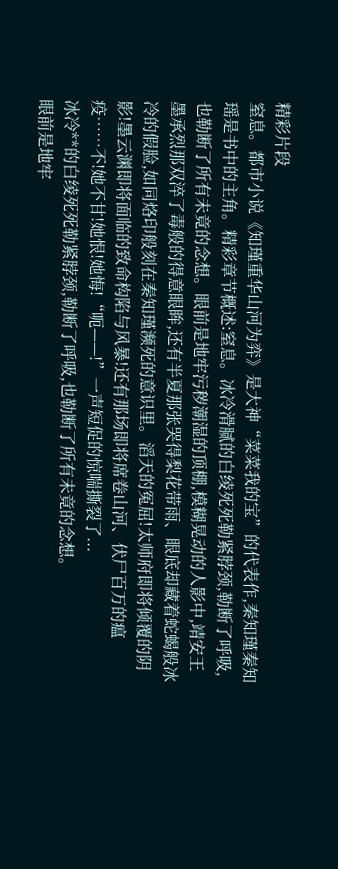精彩片段
窒息。都市小说《知瑾重华山河为弈》是大神“菜菜我的宝”的代表作,秦知瑾秦知瑶是书中的主角。精彩章节概述:窒息。冰冷滑腻的白绫死死勒紧脖颈,勒断了呼吸,也勒断了所有未竟的念想。眼前是地牢污秽潮湿的顶棚,模糊晃动的人影中,靖安王墨承烈那双淬了毒般的得意眼眸,还有半夏那张哭得梨花带雨、眼底却藏着蛇蝎般冰冷的假脸,如同烙印般刻在秦知瑾濒死的意识里。滔天的冤屈!太师府即将倾覆的阴影!墨云渊即将面临的致命构陷与风暴!还有那场即将席卷山河、伏尸百万的瘟疫……不!她不甘!她恨!她悔!“呃——!”一声短促的惊喘撕裂了...
冰冷**的白绫死死勒紧脖颈,勒断了呼吸,也勒断了所有未竟的念想。
眼前是地牢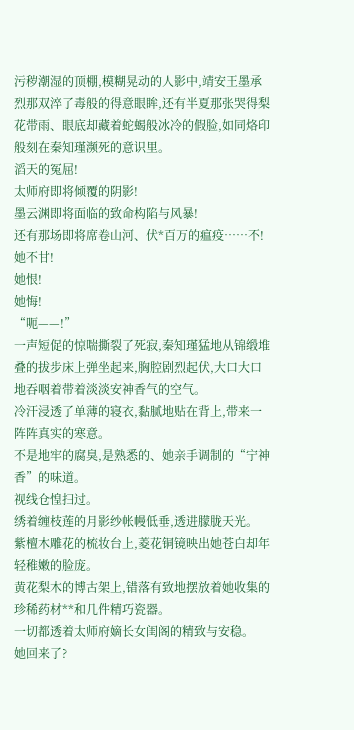污秽潮湿的顶棚,模糊晃动的人影中,靖安王墨承烈那双淬了毒般的得意眼眸,还有半夏那张哭得梨花带雨、眼底却藏着蛇蝎般冰冷的假脸,如同烙印般刻在秦知瑾濒死的意识里。
滔天的冤屈!
太师府即将倾覆的阴影!
墨云渊即将面临的致命构陷与风暴!
还有那场即将席卷山河、伏*百万的瘟疫……不!
她不甘!
她恨!
她悔!
“呃——!”
一声短促的惊喘撕裂了死寂,秦知瑾猛地从锦缎堆叠的拔步床上弹坐起来,胸腔剧烈起伏,大口大口地吞咽着带着淡淡安神香气的空气。
冷汗浸透了单薄的寝衣,黏腻地贴在背上,带来一阵阵真实的寒意。
不是地牢的腐臭,是熟悉的、她亲手调制的“宁神香”的味道。
视线仓惶扫过。
绣着缠枝莲的月影纱帐幔低垂,透进朦胧天光。
紫檀木雕花的梳妆台上,菱花铜镜映出她苍白却年轻稚嫩的脸庞。
黄花梨木的博古架上,错落有致地摆放着她收集的珍稀药材**和几件精巧瓷器。
一切都透着太师府嫡长女闺阁的精致与安稳。
她回来了?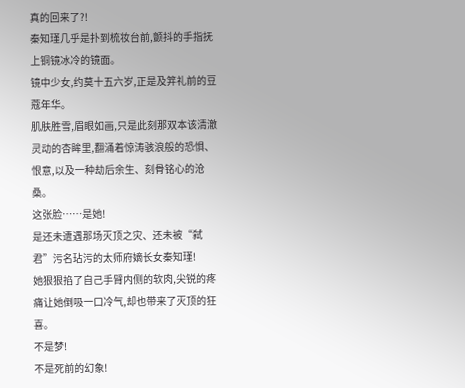真的回来了?!
秦知瑾几乎是扑到梳妆台前,颤抖的手指抚上铜镜冰冷的镜面。
镜中少女,约莫十五六岁,正是及笄礼前的豆蔻年华。
肌肤胜雪,眉眼如画,只是此刻那双本该清澈灵动的杏眸里,翻涌着惊涛骇浪般的恐惧、恨意,以及一种劫后余生、刻骨铭心的沧桑。
这张脸……是她!
是还未遭遇那场灭顶之灾、还未被“弑君”污名玷污的太师府嫡长女秦知瑾!
她狠狠掐了自己手臂内侧的软肉,尖锐的疼痛让她倒吸一口冷气,却也带来了灭顶的狂喜。
不是梦!
不是死前的幻象!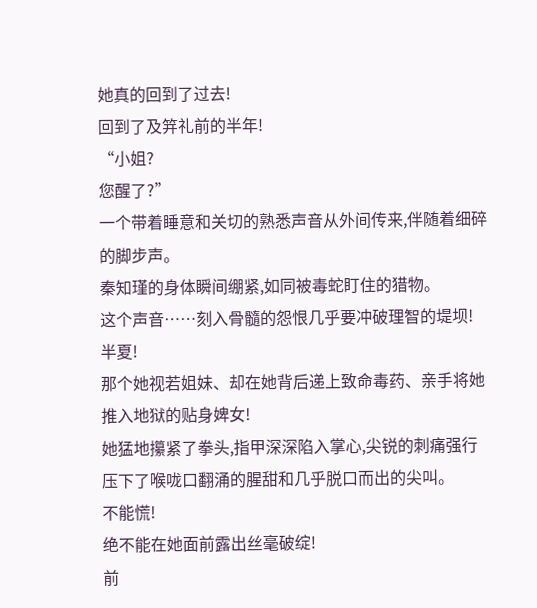她真的回到了过去!
回到了及笄礼前的半年!
“小姐?
您醒了?”
一个带着睡意和关切的熟悉声音从外间传来,伴随着细碎的脚步声。
秦知瑾的身体瞬间绷紧,如同被毒蛇盯住的猎物。
这个声音……刻入骨髓的怨恨几乎要冲破理智的堤坝!
半夏!
那个她视若姐妹、却在她背后递上致命毒药、亲手将她推入地狱的贴身婢女!
她猛地攥紧了拳头,指甲深深陷入掌心,尖锐的刺痛强行压下了喉咙口翻涌的腥甜和几乎脱口而出的尖叫。
不能慌!
绝不能在她面前露出丝毫破绽!
前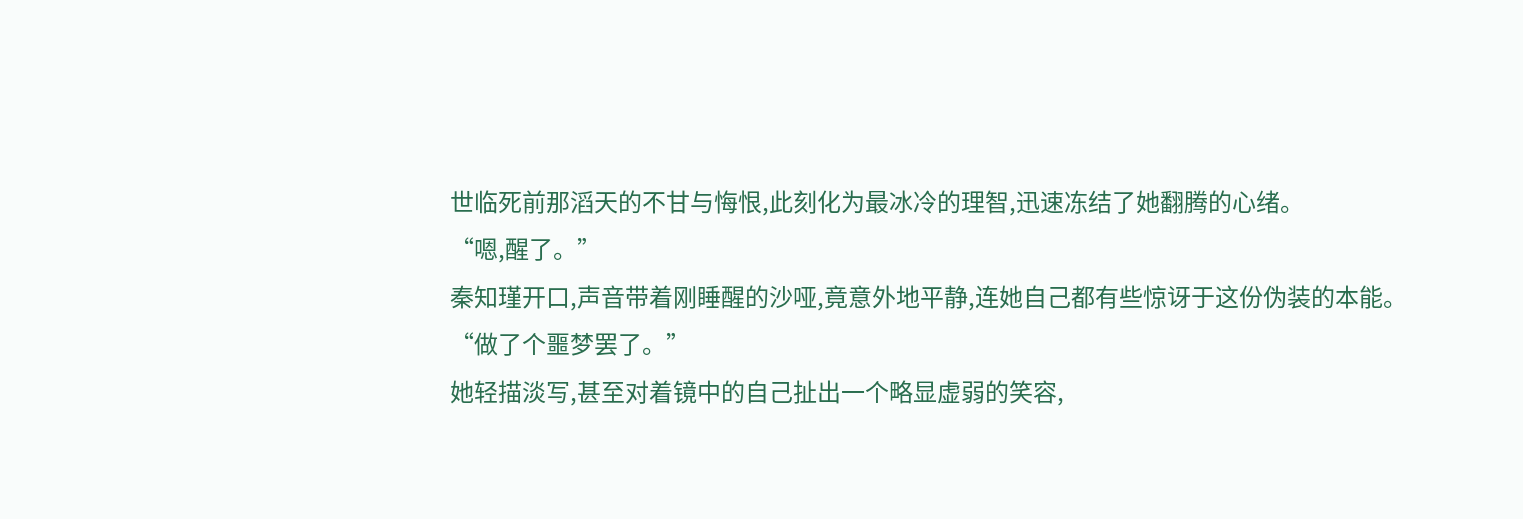世临死前那滔天的不甘与悔恨,此刻化为最冰冷的理智,迅速冻结了她翻腾的心绪。
“嗯,醒了。”
秦知瑾开口,声音带着刚睡醒的沙哑,竟意外地平静,连她自己都有些惊讶于这份伪装的本能。
“做了个噩梦罢了。”
她轻描淡写,甚至对着镜中的自己扯出一个略显虚弱的笑容,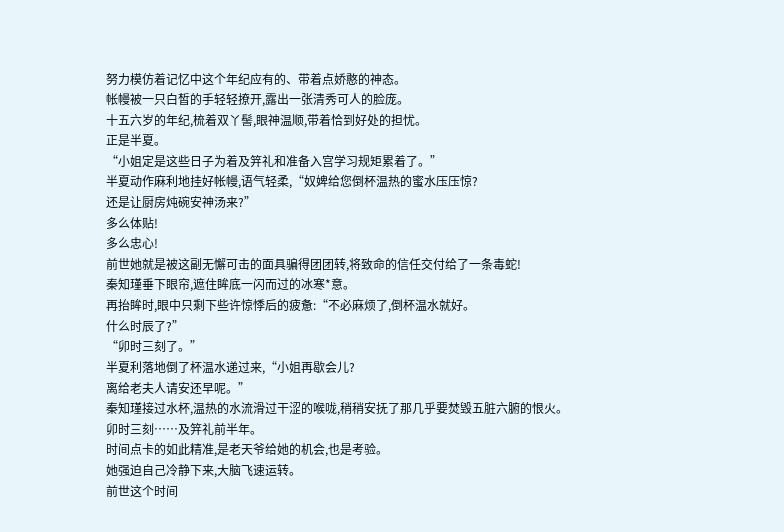努力模仿着记忆中这个年纪应有的、带着点娇憨的神态。
帐幔被一只白皙的手轻轻撩开,露出一张清秀可人的脸庞。
十五六岁的年纪,梳着双丫髻,眼神温顺,带着恰到好处的担忧。
正是半夏。
“小姐定是这些日子为着及笄礼和准备入宫学习规矩累着了。”
半夏动作麻利地挂好帐幔,语气轻柔,“奴婢给您倒杯温热的蜜水压压惊?
还是让厨房炖碗安神汤来?”
多么体贴!
多么忠心!
前世她就是被这副无懈可击的面具骗得团团转,将致命的信任交付给了一条毒蛇!
秦知瑾垂下眼帘,遮住眸底一闪而过的冰寒*意。
再抬眸时,眼中只剩下些许惊悸后的疲惫:“不必麻烦了,倒杯温水就好。
什么时辰了?”
“卯时三刻了。”
半夏利落地倒了杯温水递过来,“小姐再歇会儿?
离给老夫人请安还早呢。”
秦知瑾接过水杯,温热的水流滑过干涩的喉咙,稍稍安抚了那几乎要焚毁五脏六腑的恨火。
卯时三刻……及笄礼前半年。
时间点卡的如此精准,是老天爷给她的机会,也是考验。
她强迫自己冷静下来,大脑飞速运转。
前世这个时间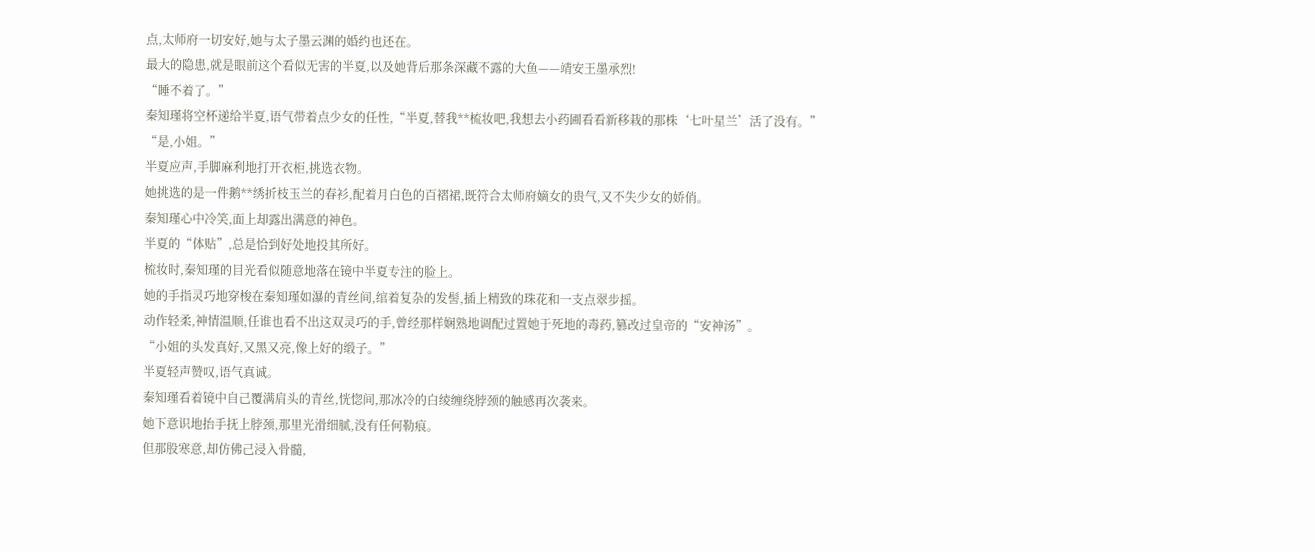点,太师府一切安好,她与太子墨云渊的婚约也还在。
最大的隐患,就是眼前这个看似无害的半夏,以及她背后那条深藏不露的大鱼——靖安王墨承烈!
“睡不着了。”
秦知瑾将空杯递给半夏,语气带着点少女的任性,“半夏,替我**梳妆吧,我想去小药圃看看新移栽的那株‘七叶星兰’活了没有。”
“是,小姐。”
半夏应声,手脚麻利地打开衣柜,挑选衣物。
她挑选的是一件鹅**绣折枝玉兰的春衫,配着月白色的百褶裙,既符合太师府嫡女的贵气,又不失少女的娇俏。
秦知瑾心中冷笑,面上却露出满意的神色。
半夏的“体贴”,总是恰到好处地投其所好。
梳妆时,秦知瑾的目光看似随意地落在镜中半夏专注的脸上。
她的手指灵巧地穿梭在秦知瑾如瀑的青丝间,绾着复杂的发髻,插上精致的珠花和一支点翠步摇。
动作轻柔,神情温顺,任谁也看不出这双灵巧的手,曾经那样娴熟地调配过置她于死地的毒药,篡改过皇帝的“安神汤”。
“小姐的头发真好,又黑又亮,像上好的缎子。”
半夏轻声赞叹,语气真诚。
秦知瑾看着镜中自己覆满肩头的青丝,恍惚间,那冰冷的白绫缠绕脖颈的触感再次袭来。
她下意识地抬手抚上脖颈,那里光滑细腻,没有任何勒痕。
但那股寒意,却仿佛己浸入骨髓,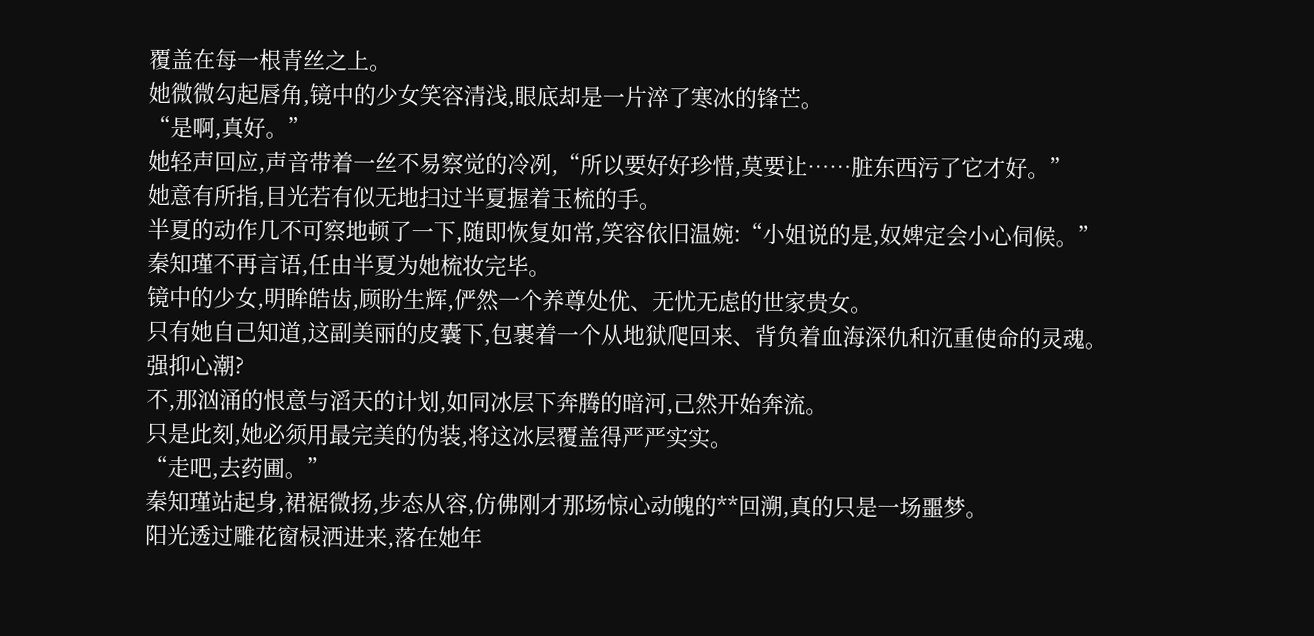覆盖在每一根青丝之上。
她微微勾起唇角,镜中的少女笑容清浅,眼底却是一片淬了寒冰的锋芒。
“是啊,真好。”
她轻声回应,声音带着一丝不易察觉的冷冽,“所以要好好珍惜,莫要让……脏东西污了它才好。”
她意有所指,目光若有似无地扫过半夏握着玉梳的手。
半夏的动作几不可察地顿了一下,随即恢复如常,笑容依旧温婉:“小姐说的是,奴婢定会小心伺候。”
秦知瑾不再言语,任由半夏为她梳妆完毕。
镜中的少女,明眸皓齿,顾盼生辉,俨然一个养尊处优、无忧无虑的世家贵女。
只有她自己知道,这副美丽的皮囊下,包裹着一个从地狱爬回来、背负着血海深仇和沉重使命的灵魂。
强抑心潮?
不,那汹涌的恨意与滔天的计划,如同冰层下奔腾的暗河,己然开始奔流。
只是此刻,她必须用最完美的伪装,将这冰层覆盖得严严实实。
“走吧,去药圃。”
秦知瑾站起身,裙裾微扬,步态从容,仿佛刚才那场惊心动魄的**回溯,真的只是一场噩梦。
阳光透过雕花窗棂洒进来,落在她年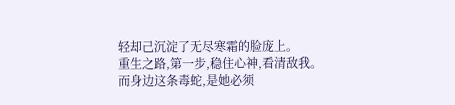轻却己沉淀了无尽寒霜的脸庞上。
重生之路,第一步,稳住心神,看清敌我。
而身边这条毒蛇,是她必须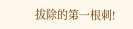拔除的第一根刺!